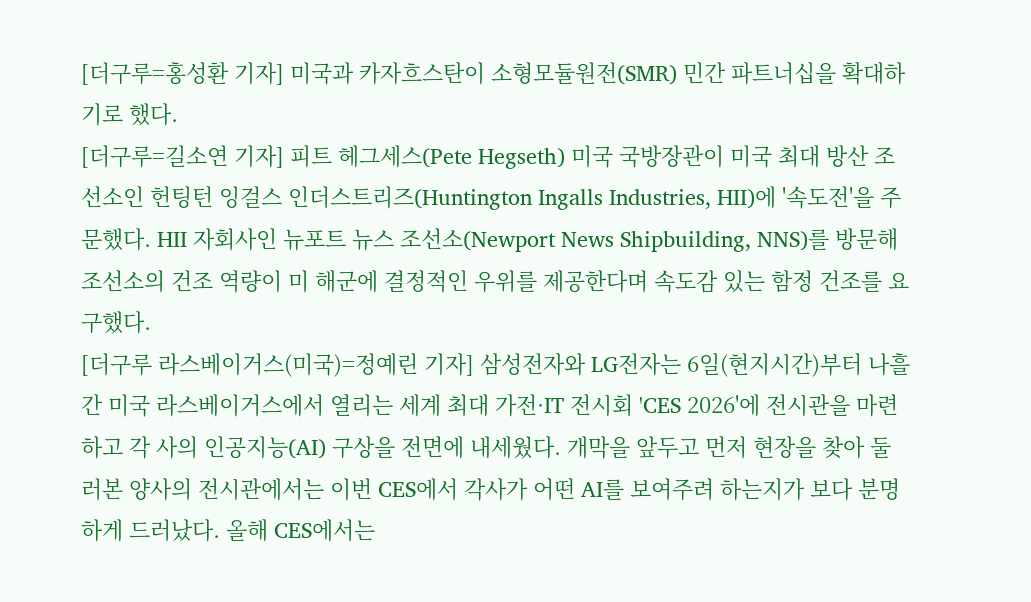[더구루=홍성환 기자] 미국과 카자흐스탄이 소형모듈원전(SMR) 민간 파트너십을 확대하기로 했다.
[더구루=길소연 기자] 피트 헤그세스(Pete Hegseth) 미국 국방장관이 미국 최대 방산 조선소인 헌팅턴 잉걸스 인더스트리즈(Huntington Ingalls Industries, HII)에 '속도전'을 주문했다. HII 자회사인 뉴포트 뉴스 조선소(Newport News Shipbuilding, NNS)를 방문해 조선소의 건조 역량이 미 해군에 결정적인 우위를 제공한다며 속도감 있는 함정 건조를 요구했다.
[더구루 라스베이거스(미국)=정예린 기자] 삼성전자와 LG전자는 6일(현지시간)부터 나흘간 미국 라스베이거스에서 열리는 세계 최대 가전·IT 전시회 'CES 2026'에 전시관을 마련하고 각 사의 인공지능(AI) 구상을 전면에 내세웠다. 개막을 앞두고 먼저 현장을 찾아 둘러본 양사의 전시관에서는 이번 CES에서 각사가 어떤 AI를 보여주려 하는지가 보다 분명하게 드러났다. 올해 CES에서는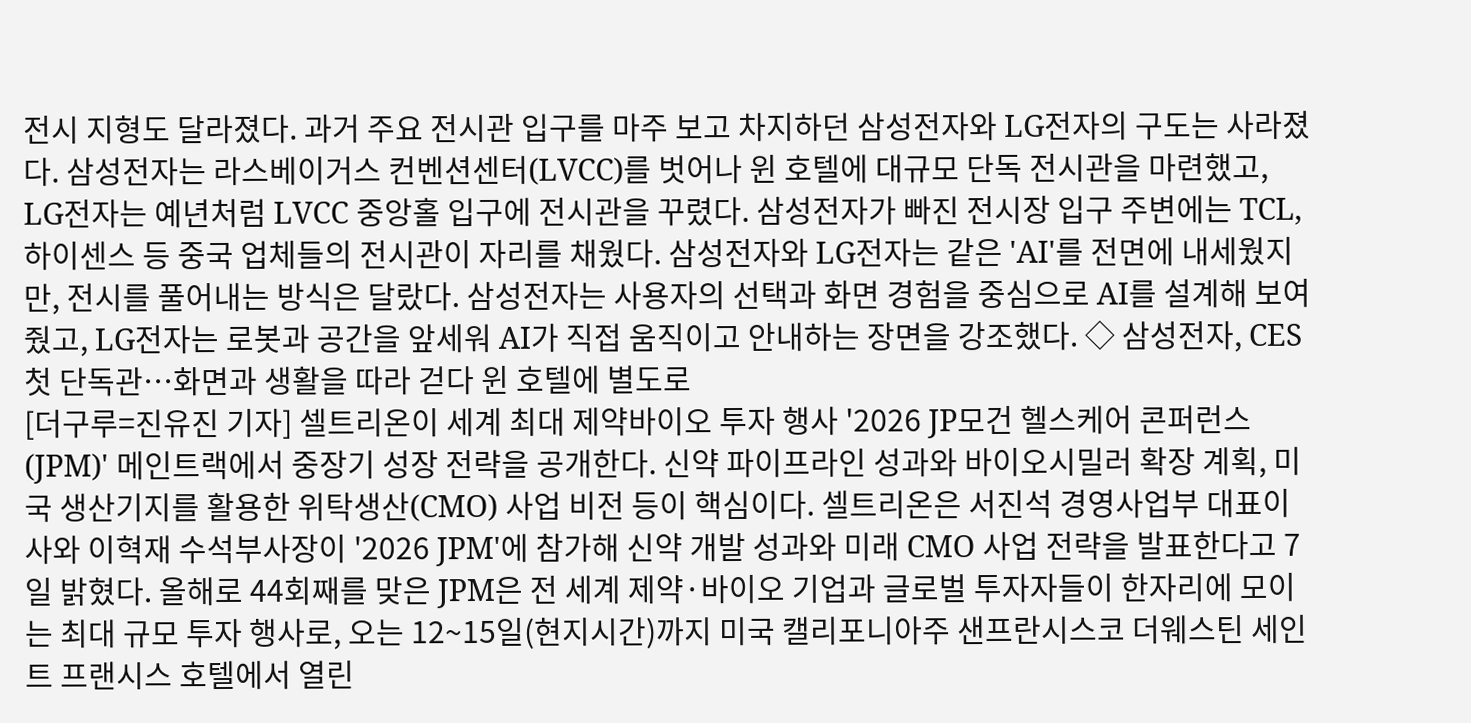전시 지형도 달라졌다. 과거 주요 전시관 입구를 마주 보고 차지하던 삼성전자와 LG전자의 구도는 사라졌다. 삼성전자는 라스베이거스 컨벤션센터(LVCC)를 벗어나 윈 호텔에 대규모 단독 전시관을 마련했고, LG전자는 예년처럼 LVCC 중앙홀 입구에 전시관을 꾸렸다. 삼성전자가 빠진 전시장 입구 주변에는 TCL, 하이센스 등 중국 업체들의 전시관이 자리를 채웠다. 삼성전자와 LG전자는 같은 'AI'를 전면에 내세웠지만, 전시를 풀어내는 방식은 달랐다. 삼성전자는 사용자의 선택과 화면 경험을 중심으로 AI를 설계해 보여줬고, LG전자는 로봇과 공간을 앞세워 AI가 직접 움직이고 안내하는 장면을 강조했다. ◇ 삼성전자, CES 첫 단독관…화면과 생활을 따라 걷다 윈 호텔에 별도로
[더구루=진유진 기자] 셀트리온이 세계 최대 제약바이오 투자 행사 '2026 JP모건 헬스케어 콘퍼런스(JPM)' 메인트랙에서 중장기 성장 전략을 공개한다. 신약 파이프라인 성과와 바이오시밀러 확장 계획, 미국 생산기지를 활용한 위탁생산(CMO) 사업 비전 등이 핵심이다. 셀트리온은 서진석 경영사업부 대표이사와 이혁재 수석부사장이 '2026 JPM'에 참가해 신약 개발 성과와 미래 CMO 사업 전략을 발표한다고 7일 밝혔다. 올해로 44회째를 맞은 JPM은 전 세계 제약·바이오 기업과 글로벌 투자자들이 한자리에 모이는 최대 규모 투자 행사로, 오는 12~15일(현지시간)까지 미국 캘리포니아주 샌프란시스코 더웨스틴 세인트 프랜시스 호텔에서 열린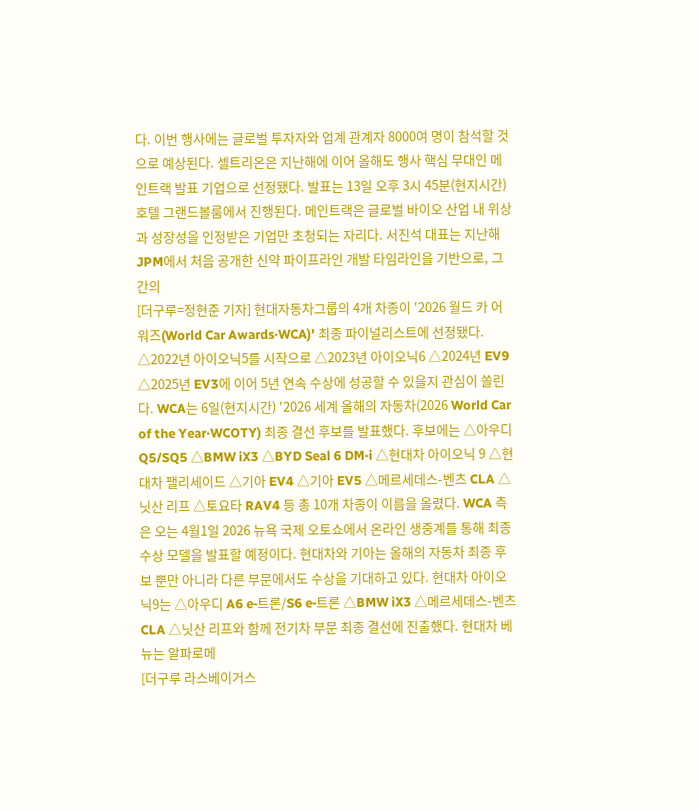다. 이번 행사에는 글로벌 투자자와 업계 관계자 8000여 명이 참석할 것으로 예상된다. 셀트리온은 지난해에 이어 올해도 행사 핵심 무대인 메인트랙 발표 기업으로 선정됐다. 발표는 13일 오후 3시 45분(현지시간) 호텔 그랜드볼룸에서 진행된다. 메인트랙은 글로벌 바이오 산업 내 위상과 성장성을 인정받은 기업만 초청되는 자리다. 서진석 대표는 지난해 JPM에서 처음 공개한 신약 파이프라인 개발 타임라인을 기반으로, 그간의
[더구루=정현준 기자] 현대자동차그룹의 4개 차종이 '2026 월드 카 어워즈(World Car Awards·WCA)' 최종 파이널리스트에 선정됐다. △2022년 아이오닉5를 시작으로 △2023년 아이오닉6 △2024년 EV9 △2025년 EV3에 이어 5년 연속 수상에 성공할 수 있을지 관심이 쏠린다. WCA는 6일(현지시간) '2026 세계 올해의 자동차(2026 World Car of the Year·WCOTY) 최종 결선 후보를 발표했다. 후보에는 △아우디 Q5/SQ5 △BMW iX3 △BYD Seal 6 DM‑i △현대차 아이오닉 9 △현대차 팰리세이드 △기아 EV4 △기아 EV5 △메르세데스‑벤츠 CLA △닛산 리프 △토요타 RAV4 등 총 10개 차종이 이름을 올렸다. WCA 측은 오는 4월1일 2026 뉴욕 국제 오토쇼에서 온라인 생중계를 통해 최종 수상 모델을 발표할 예정이다. 현대차와 기아는 올해의 자동차 최종 후보 뿐만 아니라 다른 부문에서도 수상을 기대하고 있다. 현대차 아이오닉9는 △아우디 A6 e‑트론/S6 e‑트론 △BMW iX3 △메르세데스‑벤츠 CLA △닛산 리프와 함께 전기차 부문 최종 결선에 진출했다. 현대차 베뉴는 알파로메
[더구루 라스베이거스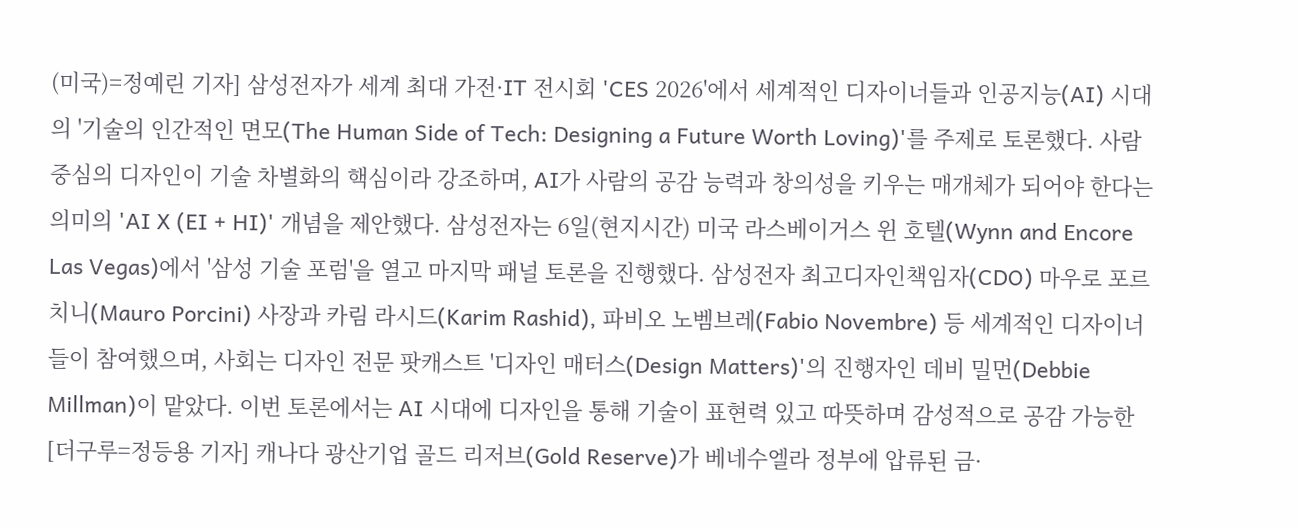(미국)=정예린 기자] 삼성전자가 세계 최대 가전·IT 전시회 'CES 2026'에서 세계적인 디자이너들과 인공지능(AI) 시대의 '기술의 인간적인 면모(The Human Side of Tech: Designing a Future Worth Loving)'를 주제로 토론했다. 사람 중심의 디자인이 기술 차별화의 핵심이라 강조하며, AI가 사람의 공감 능력과 창의성을 키우는 매개체가 되어야 한다는 의미의 'AI X (EI + HI)' 개념을 제안했다. 삼성전자는 6일(현지시간) 미국 라스베이거스 윈 호텔(Wynn and Encore Las Vegas)에서 '삼성 기술 포럼'을 열고 마지막 패널 토론을 진행했다. 삼성전자 최고디자인책임자(CDO) 마우로 포르치니(Mauro Porcini) 사장과 카림 라시드(Karim Rashid), 파비오 노벰브레(Fabio Novembre) 등 세계적인 디자이너들이 참여했으며, 사회는 디자인 전문 팟캐스트 '디자인 매터스(Design Matters)'의 진행자인 데비 밀먼(Debbie Millman)이 맡았다. 이번 토론에서는 AI 시대에 디자인을 통해 기술이 표현력 있고 따뜻하며 감성적으로 공감 가능한
[더구루=정등용 기자] 캐나다 광산기업 골드 리저브(Gold Reserve)가 베네수엘라 정부에 압류된 금·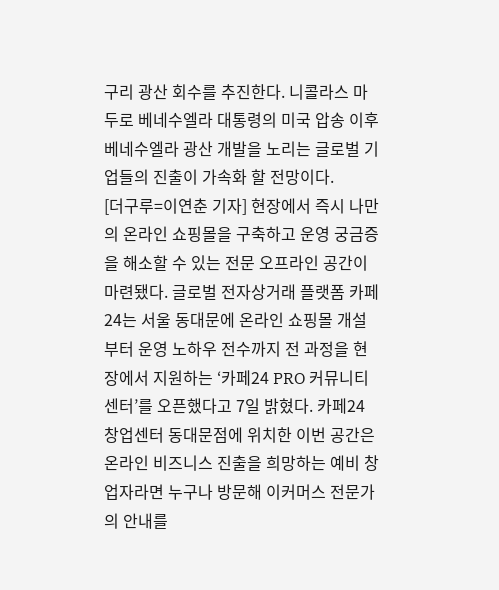구리 광산 회수를 추진한다. 니콜라스 마두로 베네수엘라 대통령의 미국 압송 이후 베네수엘라 광산 개발을 노리는 글로벌 기업들의 진출이 가속화 할 전망이다.
[더구루=이연춘 기자] 현장에서 즉시 나만의 온라인 쇼핑몰을 구축하고 운영 궁금증을 해소할 수 있는 전문 오프라인 공간이 마련됐다. 글로벌 전자상거래 플랫폼 카페24는 서울 동대문에 온라인 쇼핑몰 개설부터 운영 노하우 전수까지 전 과정을 현장에서 지원하는 ‘카페24 PRO 커뮤니티 센터’를 오픈했다고 7일 밝혔다. 카페24 창업센터 동대문점에 위치한 이번 공간은 온라인 비즈니스 진출을 희망하는 예비 창업자라면 누구나 방문해 이커머스 전문가의 안내를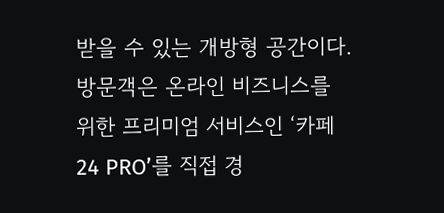받을 수 있는 개방형 공간이다. 방문객은 온라인 비즈니스를 위한 프리미엄 서비스인 ‘카페24 PRO’를 직접 경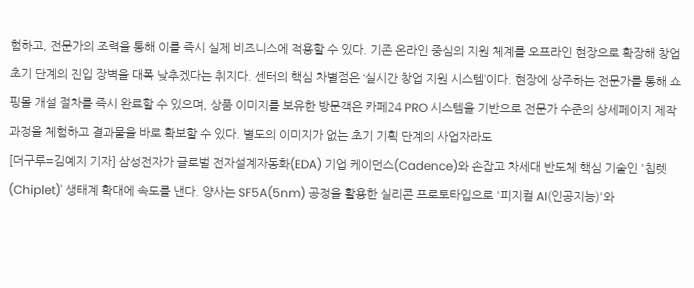험하고, 전문가의 조력을 통해 이를 즉시 실제 비즈니스에 적용할 수 있다. 기존 온라인 중심의 지원 체계를 오프라인 현장으로 확장해 창업 초기 단계의 진입 장벽을 대폭 낮추겠다는 취지다. 센터의 핵심 차별점은 ‘실시간 창업 지원 시스템’이다. 현장에 상주하는 전문가를 통해 쇼핑몰 개설 절차를 즉시 완료할 수 있으며, 상품 이미지를 보유한 방문객은 카페24 PRO 시스템을 기반으로 전문가 수준의 상세페이지 제작 과정을 체험하고 결과물을 바로 확보할 수 있다. 별도의 이미지가 없는 초기 기획 단계의 사업자라도
[더구루=김예지 기자] 삼성전자가 글로벌 전자설계자동화(EDA) 기업 케이던스(Cadence)와 손잡고 차세대 반도체 핵심 기술인 '칩렛(Chiplet)' 생태계 확대에 속도를 낸다. 양사는 SF5A(5nm) 공정을 활용한 실리콘 프로토타입으로 '피지컬 AI(인공지능)'와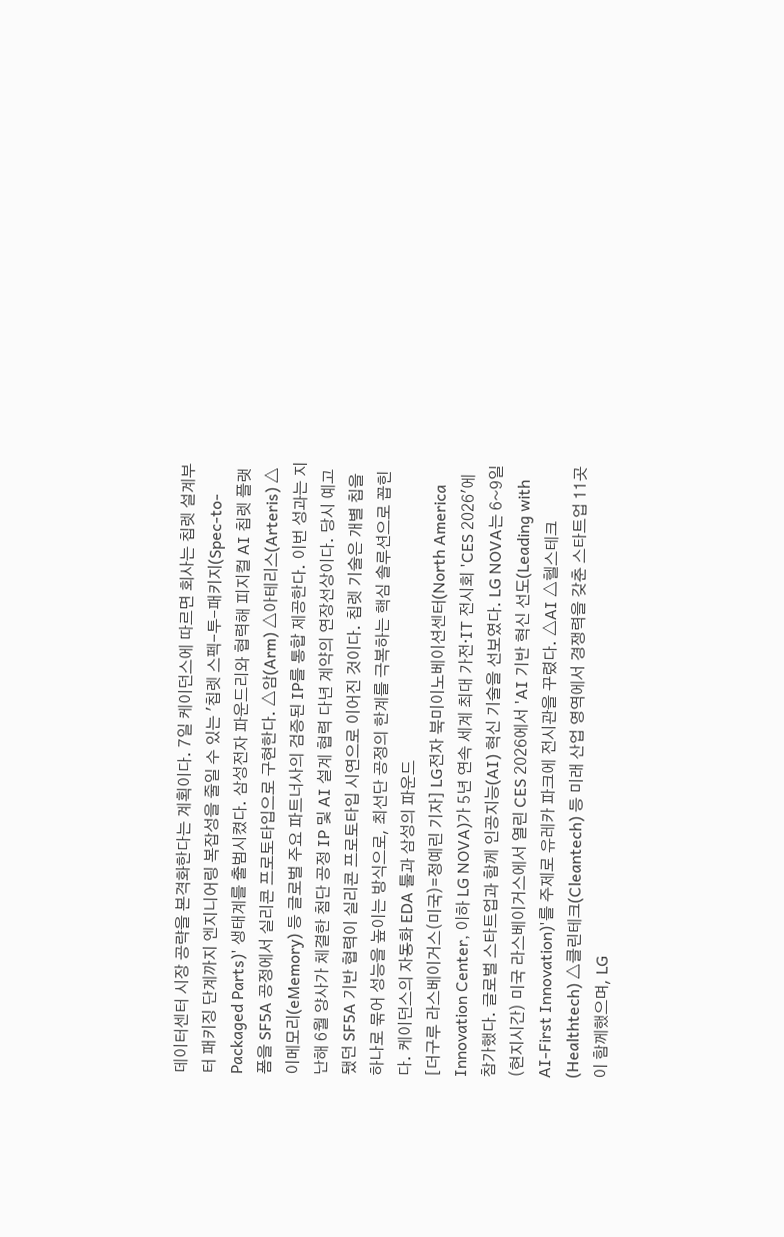데이터센터 시장 공략을 본격화한다는 계획이다. 7일 케이던스에 따르면 회사는 칩렛 설계부터 패키징 단계까지 엔지니어링 복잡성을 줄일 수 있는 '칩렛 스펙-투-패키지(Spec-to-Packaged Parts)' 생태계를 출범시켰다. 삼성전자 파운드리와 협력해 피지컬 AI 칩렛 플랫폼을 SF5A 공정에서 실리콘 프로토타입으로 구현한다. △암(Arm) △아테리스(Arteris) △이메모리(eMemory) 등 글로벌 주요 파트너사의 검증된 IP를 통합 제공한다. 이번 성과는 지난해 6월 양사가 체결한 첨단 공정 IP 및 AI 설계 협력 다년 계약의 연장선상이다. 당시 예고됐던 SF5A 기반 협력이 실리콘 프로토타입 시연으로 이어진 것이다. 칩렛 기술은 개별 칩을 하나로 묶어 성능을 높이는 방식으로, 최선단 공정의 한계를 극복하는 핵심 솔루션으로 꼽힌다. 케이던스의 자동화 EDA 툴과 삼성의 파운드
[더구루 라스베이거스(미국)=정예린 기자] LG전자 북미이노베이션센터(North America Innovation Center, 이하 LG NOVA)가 5년 연속 세계 최대 가전·IT 전시회 'CES 2026'에 참가했다. 글로벌 스타트업과 함께 인공지능(AI) 혁신 기술을 선보였다. LG NOVA는 6~9일(현지시간) 미국 라스베이거스에서 열린 CES 2026에서 'AI 기반 혁신 선도(Leading with AI-First Innovation)'를 주제로 유레카 파크에 전시관을 꾸렸다. △AI △헬스테크(Healthtech) △클린테크(Cleantech) 등 미래 산업 영역에서 경쟁력을 갖춘 스타트업 11곳이 함께했으며, LG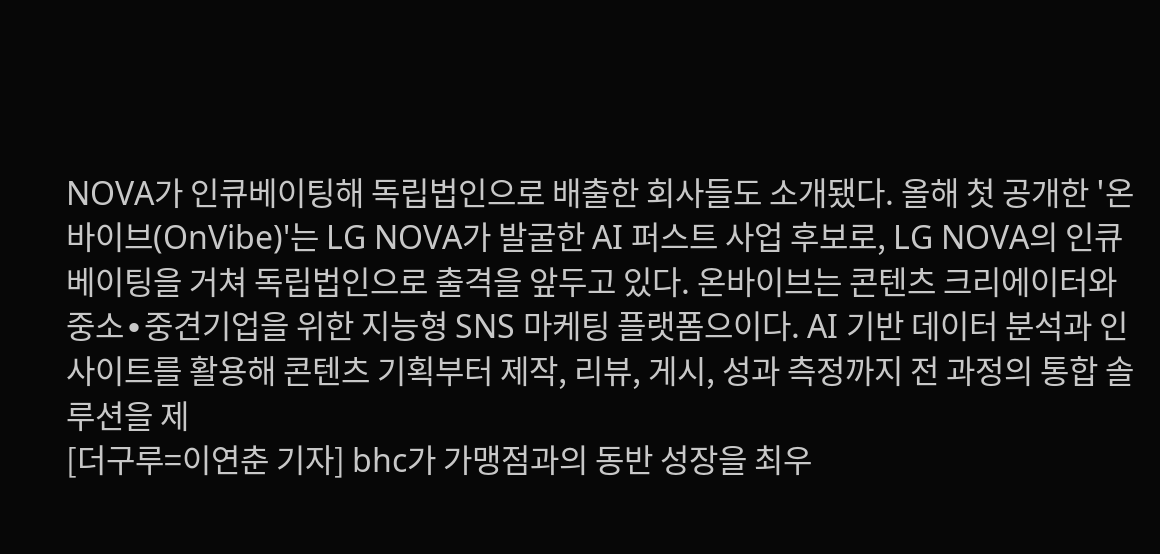NOVA가 인큐베이팅해 독립법인으로 배출한 회사들도 소개됐다. 올해 첫 공개한 '온바이브(OnVibe)'는 LG NOVA가 발굴한 AI 퍼스트 사업 후보로, LG NOVA의 인큐베이팅을 거쳐 독립법인으로 출격을 앞두고 있다. 온바이브는 콘텐츠 크리에이터와 중소∙중견기업을 위한 지능형 SNS 마케팅 플랫폼으이다. AI 기반 데이터 분석과 인사이트를 활용해 콘텐츠 기획부터 제작, 리뷰, 게시, 성과 측정까지 전 과정의 통합 솔루션을 제
[더구루=이연춘 기자] bhc가 가맹점과의 동반 성장을 최우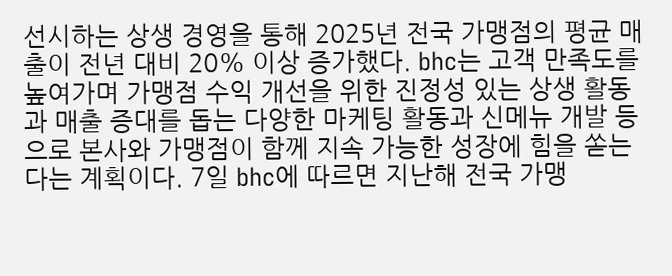선시하는 상생 경영을 통해 2025년 전국 가맹점의 평균 매출이 전년 대비 20% 이상 증가했다. bhc는 고객 만족도를 높여가며 가맹점 수익 개선을 위한 진정성 있는 상생 활동과 매출 증대를 돕는 다양한 마케팅 활동과 신메뉴 개발 등으로 본사와 가맹점이 함께 지속 가능한 성장에 힘을 쏟는다는 계획이다. 7일 bhc에 따르면 지난해 전국 가맹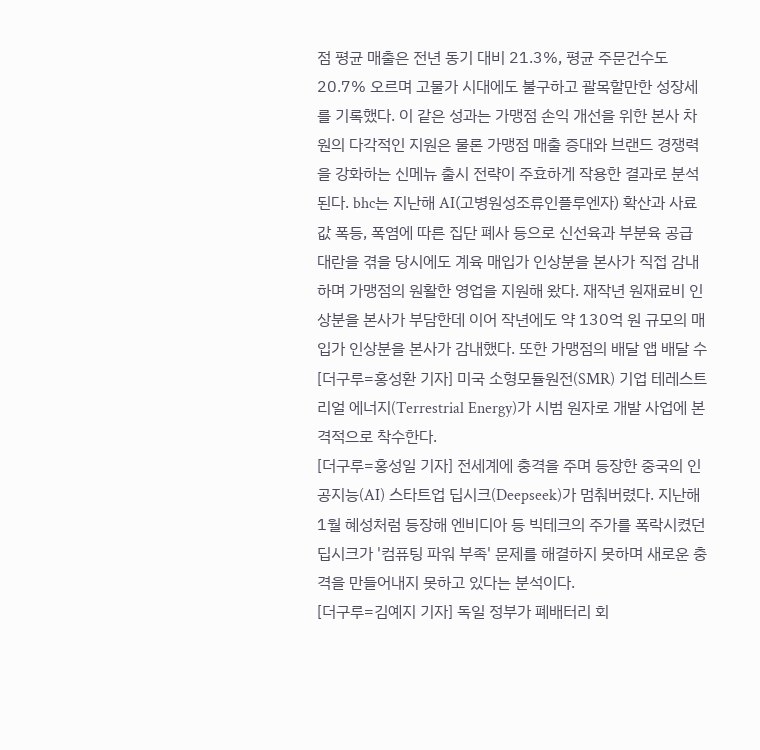점 평균 매출은 전년 동기 대비 21.3%, 평균 주문건수도 20.7% 오르며 고물가 시대에도 불구하고 괄목할만한 성장세를 기록했다. 이 같은 성과는 가맹점 손익 개선을 위한 본사 차원의 다각적인 지원은 물론 가맹점 매출 증대와 브랜드 경쟁력을 강화하는 신메뉴 출시 전략이 주효하게 작용한 결과로 분석된다. bhc는 지난해 AI(고병원성조류인플루엔자) 확산과 사료값 폭등, 폭염에 따른 집단 폐사 등으로 신선육과 부분육 공급 대란을 겪을 당시에도 계육 매입가 인상분을 본사가 직접 감내하며 가맹점의 원활한 영업을 지원해 왔다. 재작년 원재료비 인상분을 본사가 부담한데 이어 작년에도 약 130억 원 규모의 매입가 인상분을 본사가 감내했다. 또한 가맹점의 배달 앱 배달 수
[더구루=홍성환 기자] 미국 소형모듈원전(SMR) 기업 테레스트리얼 에너지(Terrestrial Energy)가 시범 원자로 개발 사업에 본격적으로 착수한다.
[더구루=홍성일 기자] 전세계에 충격을 주며 등장한 중국의 인공지능(AI) 스타트업 딥시크(Deepseek)가 멈춰버렸다. 지난해 1월 혜성처럼 등장해 엔비디아 등 빅테크의 주가를 폭락시켰던 딥시크가 '컴퓨팅 파워 부족' 문제를 해결하지 못하며 새로운 충격을 만들어내지 못하고 있다는 분석이다.
[더구루=김예지 기자] 독일 정부가 폐배터리 회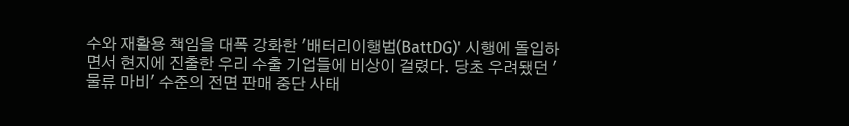수와 재활용 책임을 대폭 강화한 '배터리이행법(BattDG)' 시행에 돌입하면서 현지에 진출한 우리 수출 기업들에 비상이 걸렸다. 당초 우려됐던 '물류 마비' 수준의 전면 판매 중단 사태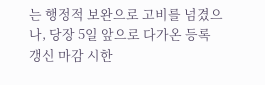는 행정적 보완으로 고비를 넘겼으나, 당장 5일 앞으로 다가온 등록 갱신 마감 시한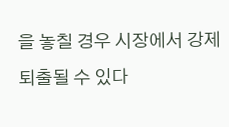을 놓칠 경우 시장에서 강제 퇴출될 수 있다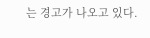는 경고가 나오고 있다.